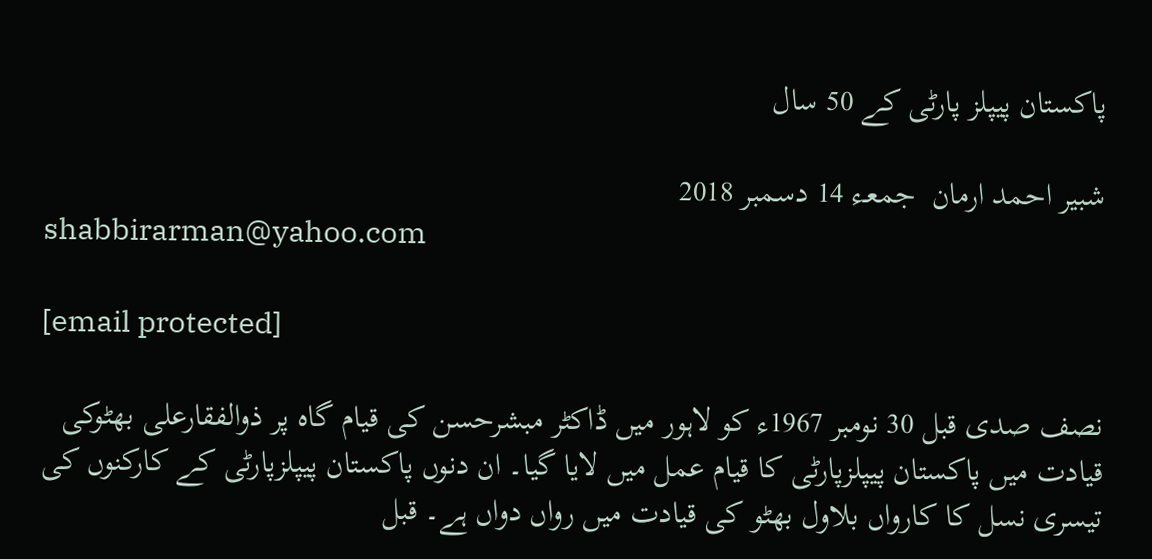پاکستان پیپلز پارٹی کے 50 سال

شبیر احمد ارمان  جمعـء 14 دسمبر 2018
shabbirarman@yahoo.com

[email protected]

نصف صدی قبل 30 نومبر 1967ء کو لاہور میں ڈاکٹر مبشرحسن کی قیام گاہ پر ذوالفقارعلی بھٹوکی قیادت میں پاکستان پیپلزپارٹی کا قیام عمل میں لایا گیا۔ ان دنوں پاکستان پیپلزپارٹی کے کارکنوں کی تیسری نسل کا کارواں بلاول بھٹو کی قیادت میں رواں دواں ہے۔ قبل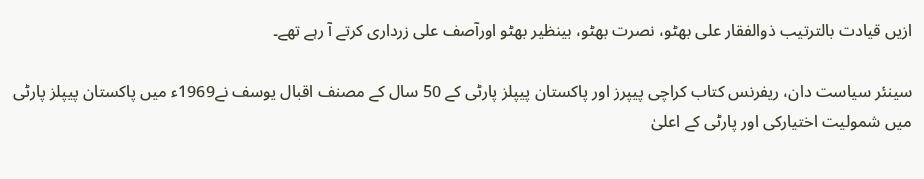ازیں قیادت بالترتیب ذوالفقار علی بھٹو، نصرت بھٹو، بینظیر بھٹو اورآصف علی زرداری کرتے آ رہے تھے۔

سینئر سیاست دان، ریفرنس کتاب کراچی پیپرز اور پاکستان پیپلز پارٹی کے 50 سال کے مصنف اقبال یوسف نے1969ء میں پاکستان پیپلز پارٹی میں شمولیت اختیارکی اور پارٹی کے اعلیٰ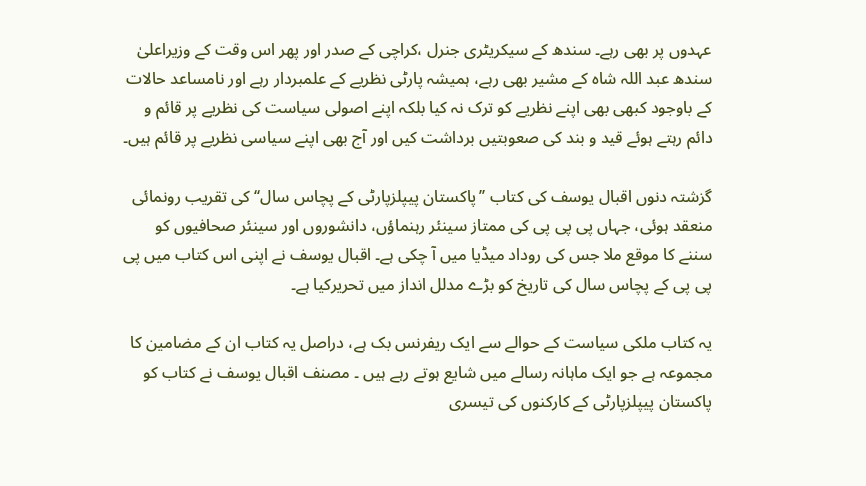عہدوں پر بھی رہے۔ سندھ کے سیکریٹری جنرل ،کراچی کے صدر اور پھر اس وقت کے وزیراعلیٰ سندھ عبد اللہ شاہ کے مشیر بھی رہے، ہمیشہ پارٹی نظریے کے علمبردار رہے اور نامساعد حالات کے باوجود کبھی بھی اپنے نظریے کو ترک نہ کیا بلکہ اپنے اصولی سیاست کی نظریے پر قائم و دائم رہتے ہوئے قید و بند کی صعوبتیں برداشت کیں اور آج بھی اپنے سیاسی نظریے پر قائم ہیں۔

گزشتہ دنوں اقبال یوسف کی کتاب ’’پاکستان پیپلزپارٹی کے پچاس سال‘‘ کی تقریب رونمائی منعقد ہوئی، جہاں پی پی پی کی ممتاز سینئر رہنماؤں، دانشوروں اور سینئر صحافیوں کو سننے کا موقع ملا جس کی روداد میڈیا میں آ چکی ہے۔ اقبال یوسف نے اپنی اس کتاب میں پی پی پی کے پچاس سال کی تاریخ کو بڑے مدلل انداز میں تحریرکیا ہے۔

یہ کتاب ملکی سیاست کے حوالے سے ایک ریفرنس بک ہے، دراصل یہ کتاب ان کے مضامین کا مجموعہ ہے جو ایک ماہانہ رسالے میں شایع ہوتے رہے ہیں ۔ مصنف اقبال یوسف نے کتاب کو پاکستان پیپلزپارٹی کے کارکنوں کی تیسری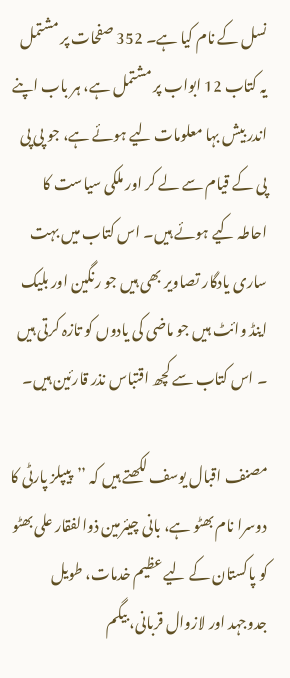نسل کے نام کیا ہے۔ 352 صفحات پر مشتمل یہ کتاب 12 ابواب پر مشتمل ہے، ہر باب اپنے اندر بیش بہا معلومات لیے ہوئے ہے، جو پی پی پی کے قیام سے لے کر اور ملکی سیاست کا احاطہ کیے ہوئے ہیں۔ اس کتاب میں بہت ساری یادگار تصاویر بھی ہیں جو رنگین اور بلیک اینڈ وائٹ ہیں جو ماضی کی یادوں کو تازہ کرتی ہیں ۔ اس کتاب سے کچھ اقتباس نذر قارئین ہیں۔

مصنف اقبال یوسف لکھتے ہیں کہ ’’پیپلز پارٹی کا دوسرا نام بھٹو ہے، بانی چیئرمین ذوالفقار علی بھٹو کو پاکستان کے لیے عظیم خدمات، طویل جدوجہد اور لازوال قربانی، بیگم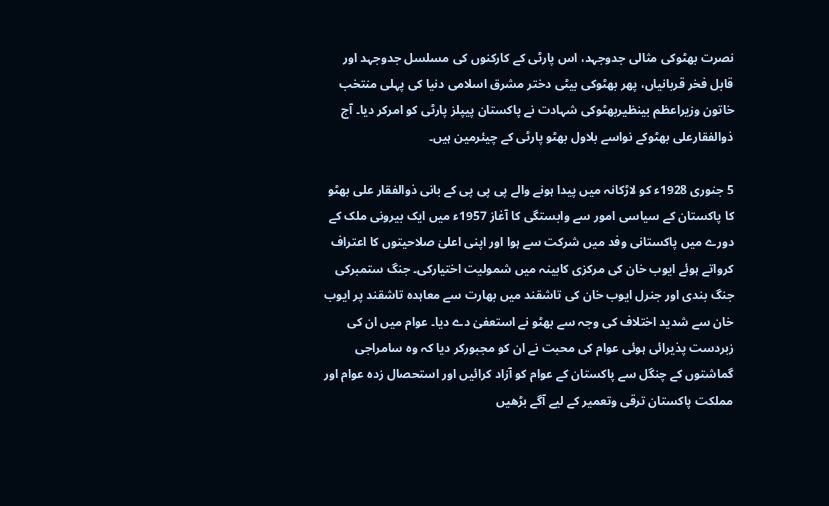نصرت بھٹوکی مثالی جدوجہد، اس پارٹی کے کارکنوں کی مسلسل جدوجہد اور قابل فخر قربانیاں، پھر بھٹوکی بیٹی دختر مشرق اسلامی دنیا کی پہلی منتخب خاتون وزیراعظم بینظیربھٹوکی شہادت نے پاکستان پیپلز پارٹی کو امرکر دیا۔ آج ذوالفقارعلی بھٹوکے نواسے بلاول بھٹو پارٹی کے چیئرمین ہیں۔

5 جنوری 1928ء کو لاڑکانہ میں پیدا ہونے والے پی پی پی کے بانی ذوالفقار علی بھٹو کا پاکستان کے سیاسی امور سے وابستگی کا آغاز 1957ء میں ایک بیرونی ملک کے دورے میں پاکستانی وفد میں شرکت سے ہوا اور اپنی اعلیٰ صلاحیتوں کا اعتراف کرواتے ہوئے ایوب خان کی مرکزی کابینہ میں شمولیت اختیارکی۔ جنگ ستمبرکی جنگ بندی اور جنرل ایوب خان کی تاشقند میں بھارت سے معاہدہ تاشقند پر ایوب خان سے شدید اختلاف کی وجہ سے بھٹو نے استعفیٰ دے دیا۔ عوام میں ان کی زبردست پذیرائی ہوئی عوام کی محبت نے ان کو مجبورکر دیا کہ وہ سامراجی گماشتوں کے چنگل سے پاکستان کے عوام کو آزاد کرائیں اور استحصال زدہ عوام اور مملکت پاکستان ترقی وتعمیر کے لیے آگے بڑھیں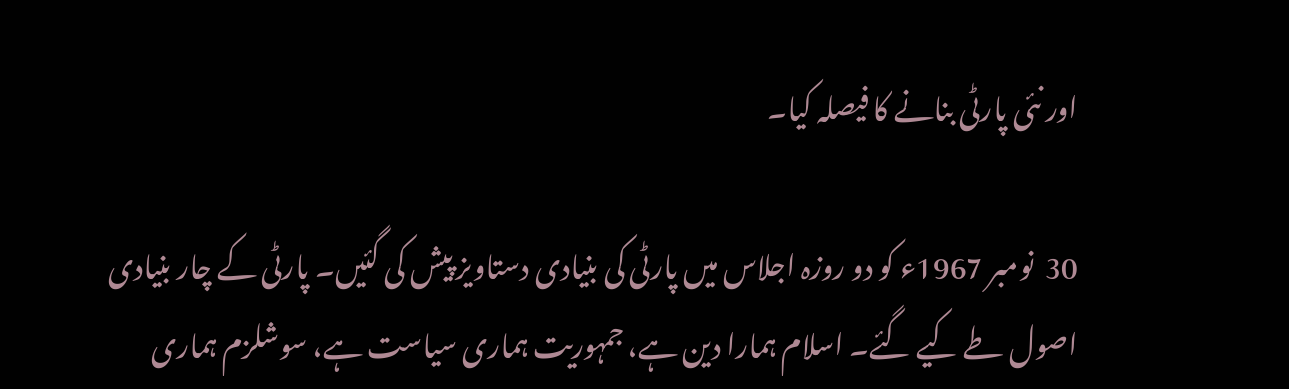اور نئی پارٹی بنانے کا فیصلہ کیا۔

30  نومبر 1967ء کو دو روزہ اجلاس میں پارٹی کی بنیادی دستاویز پیش کی گئیں۔ پارٹی کے چار بنیادی اصول طے کیے گئے۔ اسلام ہمارا دین ہے، جمہوریت ہماری سیاست ہے، سوشلزم ہماری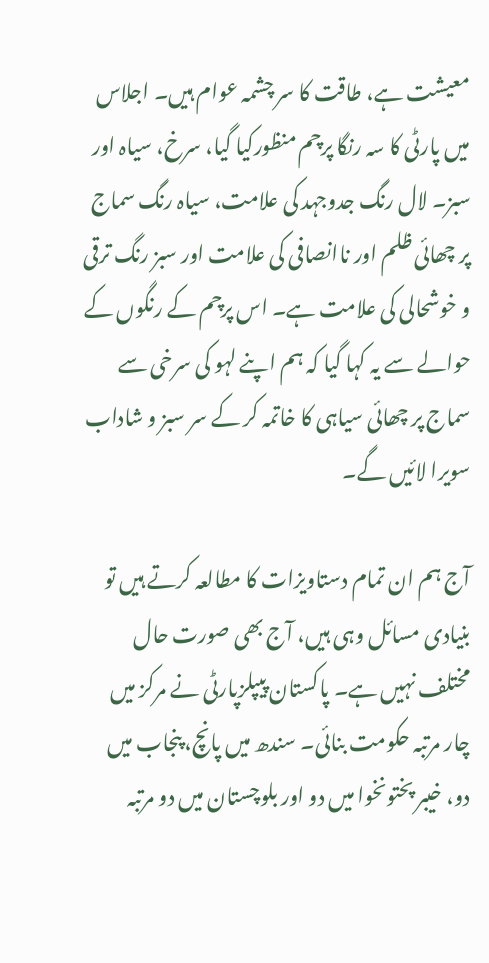معیشت ہے، طاقت کا سر چشمہ عوام ہیں۔ اجلاس میں پارٹی کا سہ رنگا پرچم منظورکیا گیا، سرخ، سیاہ اور سبز۔ لال رنگ جدوجہد کی علامت، سیاہ رنگ سماج پر چھائی ظلم اور ناانصافی کی علامت اور سبز رنگ ترقی و خوشحالی کی علامت ہے۔ اس پرچم کے رنگوں کے حوالے سے یہ کہا گیا کہ ہم اپنے لہو کی سرخی سے سماج پر چھائی سیاہی کا خاتمہ کر کے سر سبز و شاداب سویرا لائیں گے۔

آج ہم ان تمام دستاویزات کا مطالعہ کرتے ہیں تو بنیادی مسائل وہی ہیں، آج بھی صورت حال مختلف نہیں ہے۔ پاکستان پیپلزپارٹی نے مرکز میں چار مرتبہ حکومت بنائی۔ سندھ میں پانچ، پنجاب میں دو، خیبر پختونخوا میں دو اور بلوچستان میں دو مرتبہ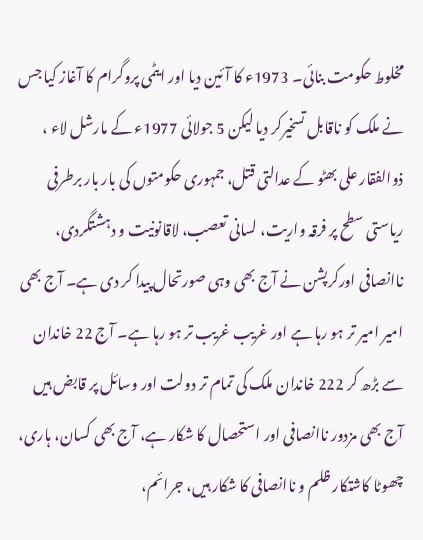مخلوط حکومت بنائی۔ 1973ء کا آئین دیا اور ایٹمی پروگرام کا آغاز کیا جس نے ملک کو ناقابل تسخیرکر دیا لیکن 5 جولائی 1977ء کے مارشل لاء ، ذوالفقار علی بھٹو کے عدالتی قتل، جمہوری حکومتوں کی بار بار برطرفی ریاستی سطح پر فرقہ واریت، لسانی تعصب، لاقانونیت و دہشتگردی، ناانصافی اورکرپشن نے آج بھی وہی صورتحال پیدا کر دی ہے۔ آج بھی امیر امیر تر ہو رہا ہے اور غریب غریب تر ہو رہا ہے۔ آج 22 خاندان سے بڑھ کر 222 خاندان ملک کی تمام تر دولت اور وسائل پر قابض ہیں آج بھی مزدور ناانصافی اور استحصال کا شکار ہے، آج بھی کسان، ہاری، چھوٹا کاشتکار ظلم و ناانصافی کا شکار ہیں، جرائم،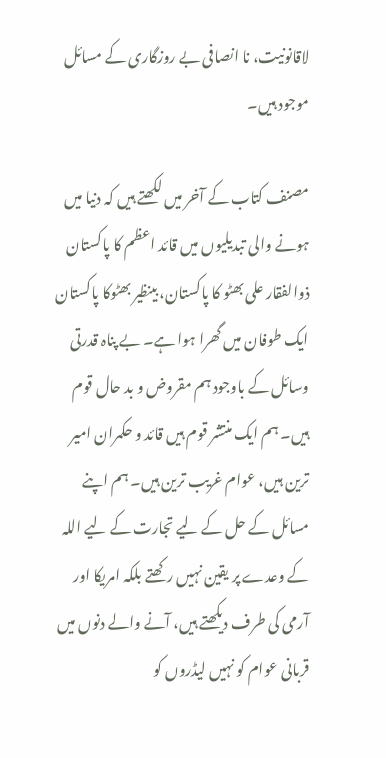لاقانونیت، نا انصافی بے روزگاری کے مسائل موجود ہیں۔

مصنف کتاب کے آخر میں لکھتے ہیں کہ دنیا میں ہونے والی تبدیلیوں میں قائد اعظم کا پاکستان ذوالفقار علی بھٹو کا پاکستان، بینظیر بھٹوکا پاکستان ایک طوفان میں گھرا ہوا ہے۔ بے پناہ قدرتی وسائل کے باوجود ہم مقروض و بد حال قوم ہیں۔ ہم ایک منتشر قوم ہیں قائد و حکمران امیر ترین ہیں، عوام غریب ترین ہیں۔ ہم اپنے مسائل کے حل کے لیے تجارت کے لیے اللہ کے وعدے پر یقین نہیں رکھتے بلکہ امریکا اور آرمی کی طرف دیکھتے ہیں، آنے والے دنوں میں قربانی عوام کو نہیں لیڈروں کو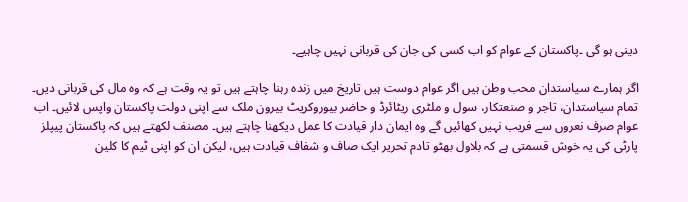دینی ہو گی ۔پاکستان کے عوام کو اب کسی کی جان کی قربانی نہیں چاہیے۔

اگر ہمارے سیاستدان محب وطن ہیں اگر عوام دوست ہیں تاریخ میں زندہ رہنا چاہتے ہیں تو یہ وقت ہے کہ وہ مال کی قربانی دیں۔ تمام سیاستدان، تاجر و صنعتکار، سول و ملٹری ریٹائرڈ و حاضر بیوروکریٹ بیرون ملک سے اپنی دولت پاکستان واپس لائیں۔ اب عوام صرف نعروں سے فریب نہیں کھائیں گے وہ ایمان دار قیادت کا عمل دیکھنا چاہتے ہیں۔ مصنف لکھتے ہیں کہ پاکستان پیپلز پارٹی کی یہ خوش قسمتی ہے کہ بلاول بھٹو تادم تحریر ایک صاف و شفاف قیادت ہیں، لیکن ان کو اپنی ٹیم کا کلین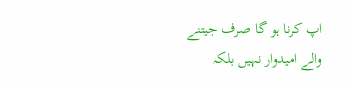اپ کرنا ہو گا صرف جیتنے والے امیدوار نہیں بلکہ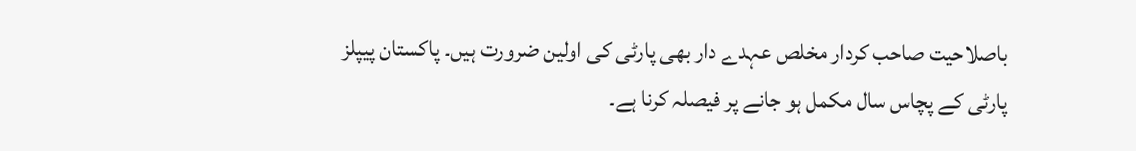باصلاحیت صاحب کردار مخلص عہدے دار بھی پارٹی کی اولین ضرورت ہیں۔ پاکستان پیپلز پارٹی کے پچاس سال مکمل ہو جانے پر فیصلہ کرنا ہے۔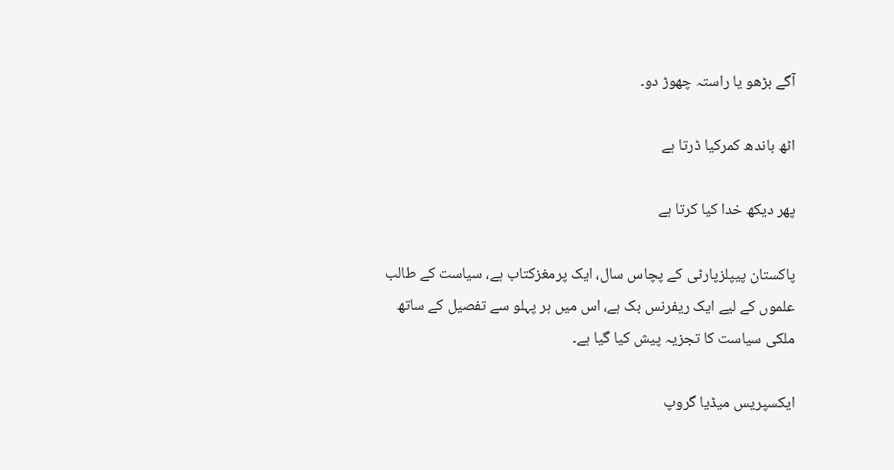آگے بڑھو یا راستہ چھوڑ دو۔

اٹھ باندھ کمرکیا ڈرتا ہے

پھر دیکھ خدا کیا کرتا ہے

پاکستان پیپلزپارٹی کے پچاس سال، ایک پرمغزکتاب ہے، سیاست کے طالب علموں کے لیے ایک ریفرنس بک ہے، اس میں ہر پہلو سے تفصیل کے ساتھ ملکی سیاست کا تجزیہ پیش کیا گیا ہے۔

ایکسپریس میڈیا گروپ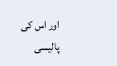اور اس کی پالیسی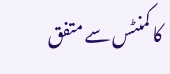کا کمنٹس سے متفق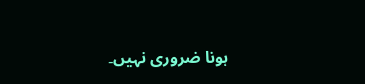ہونا ضروری نہیں۔